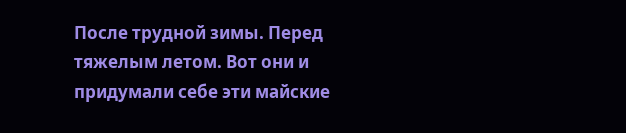После трудной зимы. Перед тяжелым летом. Вот они и придумали себе эти майские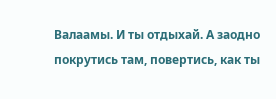Валаамы. И ты отдыхай. А заодно покрутись там, повертись, как ты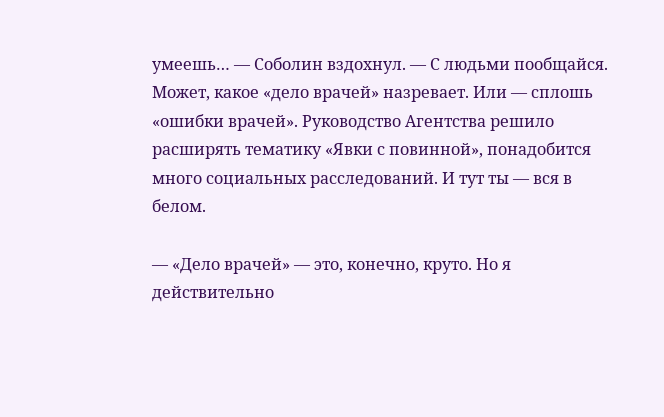умеешь… — Соболин вздохнул. — С людьми пообщайся. Может, какое «дело врачей» назревает. Или — сплошь «ошибки врачей». Руководство Агентства решило расширять тематику «Явки с повинной», понадобится много социальных расследований. И тут ты — вся в белом.

— «Дело врачей» — это, конечно, круто. Но я действительно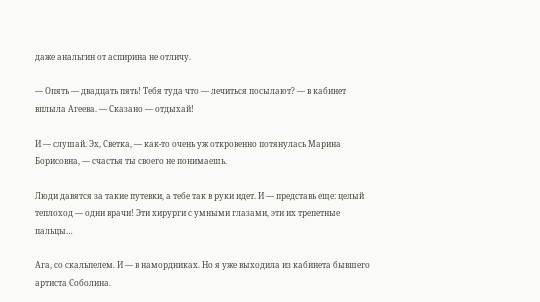даже анальгин от аспирина не отличу.

— Опять — двадцать пять! Тебя туда что — лечиться посылают? — в кабинет вплыла Агеева. — Сказано — отдыхай!

И — слушай. Эх, Светка, — как-то очень уж откровенно потянулась Марина Борисовна, — счастья ты своего не понимаешь.

Люди давятся за такие путевки, а тебе так в руки идет. И — представь еще: целый теплоход — одни врачи! Эти хирурги с умными глазами, эти их трепетные пальцы…

Ага, со скальпелем. И — в намордниках. Но я уже выходила из кабинета бывшего артиста Соболина.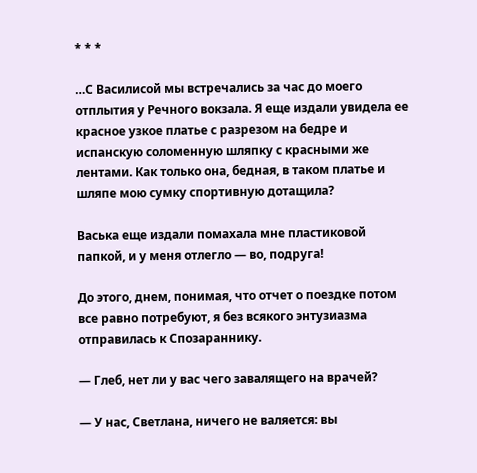* * *

…С Василисой мы встречались за час до моего отплытия у Речного вокзала. Я еще издали увидела ее красное узкое платье с разрезом на бедре и испанскую соломенную шляпку с красными же лентами. Как только она, бедная, в таком платье и шляпе мою сумку спортивную дотащила?

Васька еще издали помахала мне пластиковой папкой, и у меня отлегло — во, подруга!

До этого, днем, понимая, что отчет о поездке потом все равно потребуют, я без всякого энтузиазма отправилась к Спозараннику.

— Глеб, нет ли у вас чего завалящего на врачей?

— У нас, Светлана, ничего не валяется: вы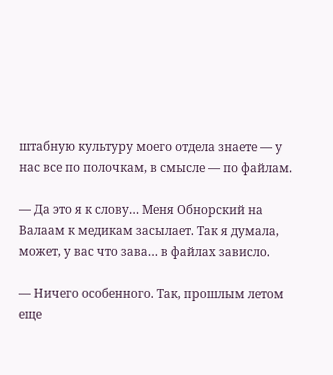штабную культуру моего отдела знаете — у нас все по полочкам, в смысле — по файлам.

— Да это я к слову… Меня Обнорский на Валаам к медикам засылает. Так я думала, может, у вас что зава… в файлах зависло.

— Ничего особенного. Так, прошлым летом еще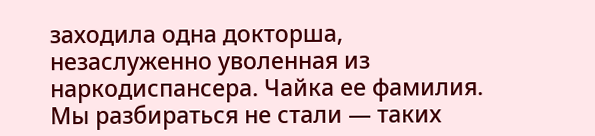заходила одна докторша, незаслуженно уволенная из наркодиспансера. Чайка ее фамилия. Мы разбираться не стали — таких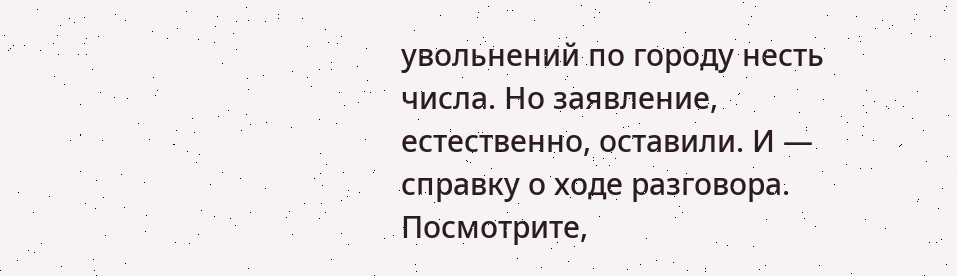увольнений по городу несть числа. Но заявление, естественно, оставили. И — справку о ходе разговора. Посмотрите,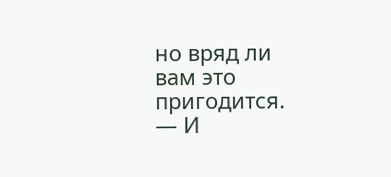но вряд ли вам это пригодится. — И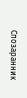Спозаранник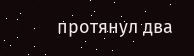протянул два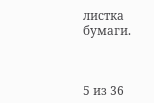листка бумаги.



5 из 36